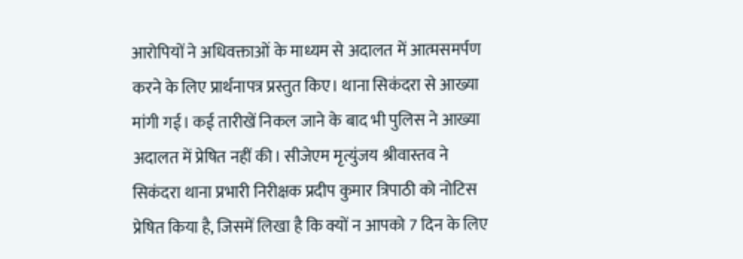आरोपियों ने अधिवक्ताओं के माध्यम से अदालत में आत्मसमर्पण करने के लिए प्रार्थनापत्र प्रस्तुत किए। थाना सिकंदरा से आख्या मांगी गई। कई तारीखें निकल जाने के बाद भी पुलिस ने आख्या अदालत में प्रेषित नहीं की। सीजेएम मृत्युंजय श्रीवास्तव ने सिकंदरा थाना प्रभारी निरीक्षक प्रदीप कुमार त्रिपाठी को नोटिस प्रेषित किया है, जिसमें लिखा है कि क्यों न आपको 7 दिन के लिए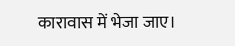कारावास में भेजा जाए।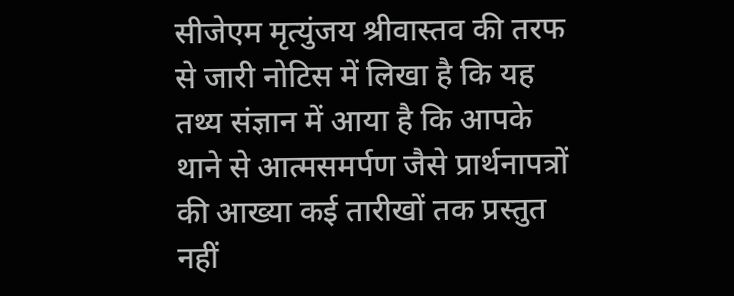सीजेएम मृत्युंजय श्रीवास्तव की तरफ से जारी नोटिस में लिखा है कि यह तथ्य संज्ञान में आया है कि आपके थाने से आत्मसमर्पण जैसे प्रार्थनापत्रों की आख्या कई तारीखों तक प्रस्तुत नहीं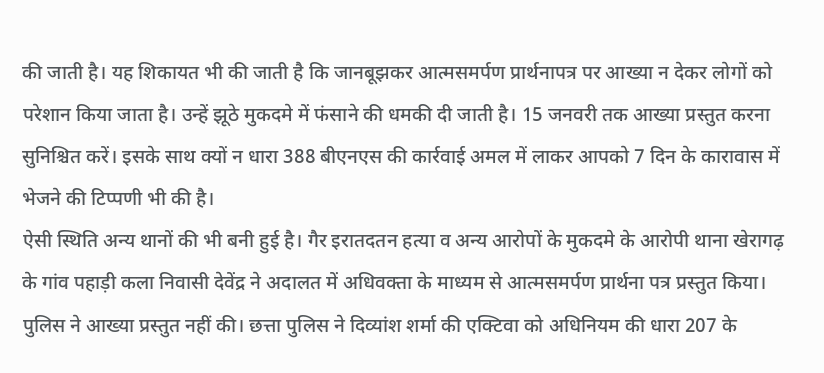की जाती है। यह शिकायत भी की जाती है कि जानबूझकर आत्मसमर्पण प्रार्थनापत्र पर आख्या न देकर लोगों को परेशान किया जाता है। उन्हें झूठे मुकदमे में फंसाने की धमकी दी जाती है। 15 जनवरी तक आख्या प्रस्तुत करना सुनिश्चित करें। इसके साथ क्यों न धारा 388 बीएनएस की कार्रवाई अमल में लाकर आपको 7 दिन के कारावास में भेजने की टिप्पणी भी की है।
ऐसी स्थिति अन्य थानों की भी बनी हुई है। गैर इरातदतन हत्या व अन्य आरोपों के मुकदमे के आरोपी थाना खेरागढ़ के गांव पहाड़ी कला निवासी देवेंद्र ने अदालत में अधिवक्ता के माध्यम से आत्मसमर्पण प्रार्थना पत्र प्रस्तुत किया। पुलिस ने आख्या प्रस्तुत नहीं की। छत्ता पुलिस ने दिव्यांश शर्मा की एक्टिवा को अधिनियम की धारा 207 के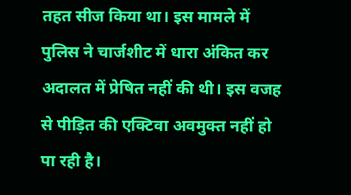तहत सीज किया था। इस मामले में पुलिस ने चार्जशीट में धारा अंकित कर अदालत में प्रेषित नहीं की थी। इस वजह से पीड़ित की एक्टिवा अवमुक्त नहीं हो पा रही है।